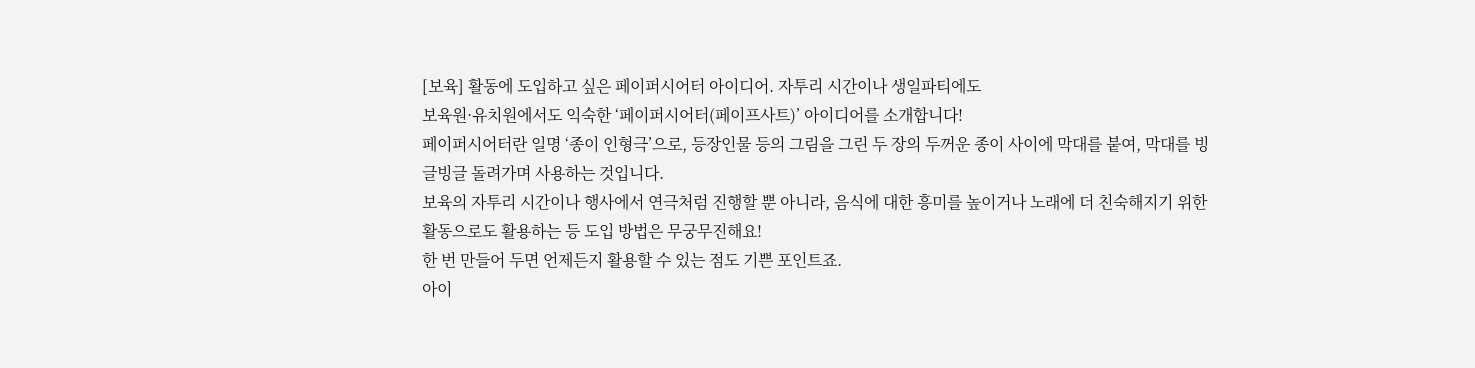[보육] 활동에 도입하고 싶은 페이퍼시어터 아이디어. 자투리 시간이나 생일파티에도
보육원·유치원에서도 익숙한 ‘페이퍼시어터(페이프사트)’ 아이디어를 소개합니다!
페이퍼시어터란 일명 ‘종이 인형극’으로, 등장인물 등의 그림을 그린 두 장의 두꺼운 종이 사이에 막대를 붙여, 막대를 빙글빙글 돌려가며 사용하는 것입니다.
보육의 자투리 시간이나 행사에서 연극처럼 진행할 뿐 아니라, 음식에 대한 흥미를 높이거나 노래에 더 친숙해지기 위한 활동으로도 활용하는 등 도입 방법은 무궁무진해요!
한 번 만들어 두면 언제든지 활용할 수 있는 점도 기쁜 포인트죠.
아이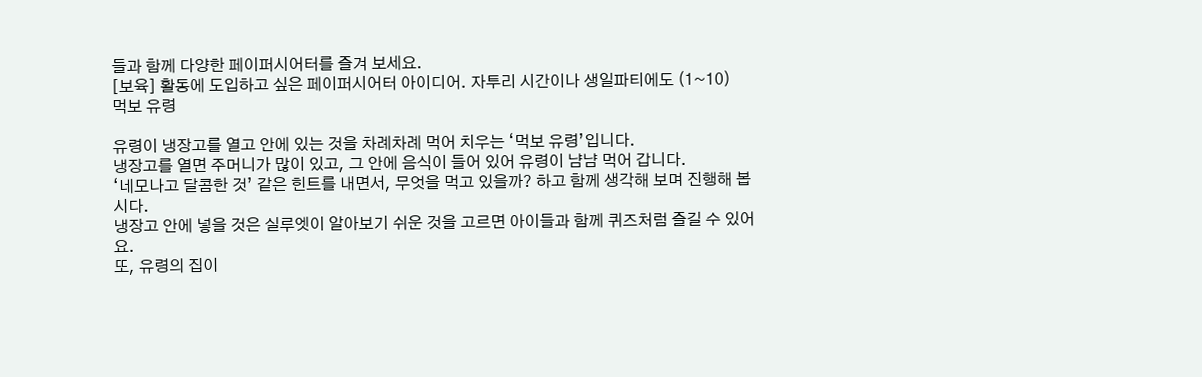들과 함께 다양한 페이퍼시어터를 즐겨 보세요.
[보육] 활동에 도입하고 싶은 페이퍼시어터 아이디어. 자투리 시간이나 생일파티에도 (1~10)
먹보 유령

유령이 냉장고를 열고 안에 있는 것을 차례차례 먹어 치우는 ‘먹보 유령’입니다.
냉장고를 열면 주머니가 많이 있고, 그 안에 음식이 들어 있어 유령이 냠냠 먹어 갑니다.
‘네모나고 달콤한 것’ 같은 힌트를 내면서, 무엇을 먹고 있을까? 하고 함께 생각해 보며 진행해 봅시다.
냉장고 안에 넣을 것은 실루엣이 알아보기 쉬운 것을 고르면 아이들과 함께 퀴즈처럼 즐길 수 있어요.
또, 유령의 집이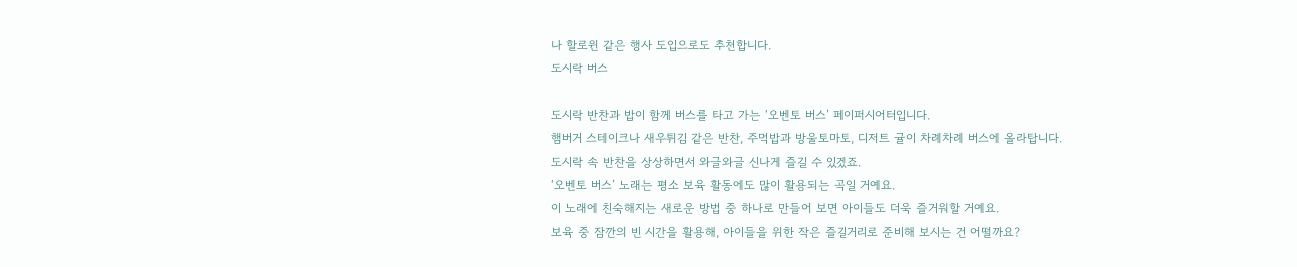나 할로윈 같은 행사 도입으로도 추천합니다.
도시락 버스

도시락 반찬과 밥이 함께 버스를 타고 가는 ‘오벤토 버스’ 페이퍼시어터입니다.
햄버거 스테이크나 새우튀김 같은 반찬, 주먹밥과 방울토마토, 디저트 귤이 차례차례 버스에 올라탑니다.
도시락 속 반찬을 상상하면서 와글와글 신나게 즐길 수 있겠죠.
‘오벤토 버스’ 노래는 평소 보육 활동에도 많이 활용되는 곡일 거예요.
이 노래에 친숙해지는 새로운 방법 중 하나로 만들어 보면 아이들도 더욱 즐거워할 거예요.
보육 중 잠깐의 빈 시간을 활용해, 아이들을 위한 작은 즐길거리로 준비해 보시는 건 어떨까요?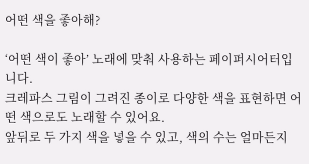어떤 색을 좋아해?

‘어떤 색이 좋아’ 노래에 맞춰 사용하는 페이퍼시어터입니다.
크레파스 그림이 그려진 종이로 다양한 색을 표현하면 어떤 색으로도 노래할 수 있어요.
앞뒤로 두 가지 색을 넣을 수 있고, 색의 수는 얼마든지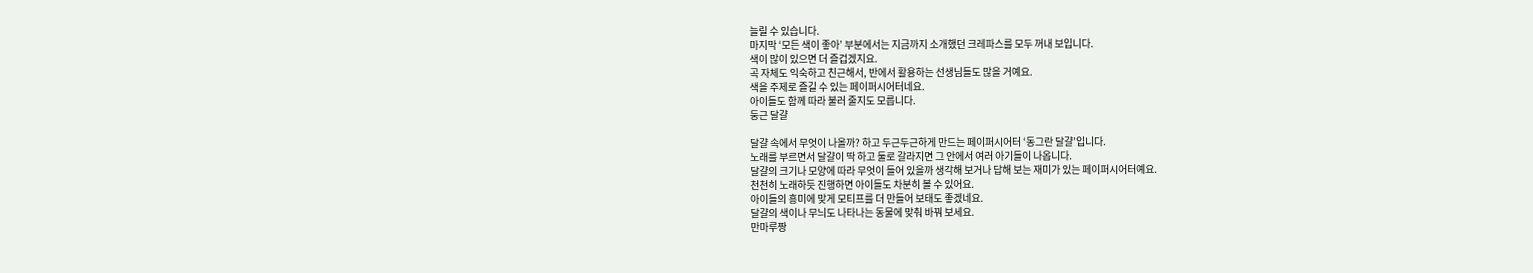늘릴 수 있습니다.
마지막 ‘모든 색이 좋아’ 부분에서는 지금까지 소개했던 크레파스를 모두 꺼내 보입니다.
색이 많이 있으면 더 즐겁겠지요.
곡 자체도 익숙하고 친근해서, 반에서 활용하는 선생님들도 많을 거예요.
색을 주제로 즐길 수 있는 페이퍼시어터네요.
아이들도 함께 따라 불러 줄지도 모릅니다.
둥근 달걀

달걀 속에서 무엇이 나올까? 하고 두근두근하게 만드는 페이퍼시어터 ‘동그란 달걀’입니다.
노래를 부르면서 달걀이 딱 하고 둘로 갈라지면 그 안에서 여러 아기들이 나옵니다.
달걀의 크기나 모양에 따라 무엇이 들어 있을까 생각해 보거나 답해 보는 재미가 있는 페이퍼시어터예요.
천천히 노래하듯 진행하면 아이들도 차분히 볼 수 있어요.
아이들의 흥미에 맞게 모티프를 더 만들어 보태도 좋겠네요.
달걀의 색이나 무늬도 나타나는 동물에 맞춰 바꿔 보세요.
만마루짱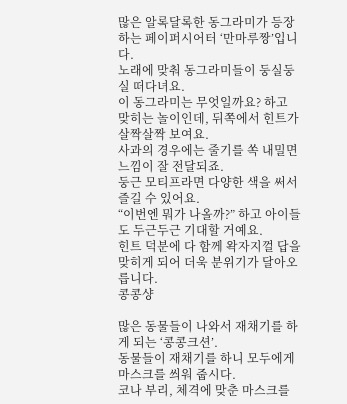많은 알록달록한 동그라미가 등장하는 페이퍼시어터 ‘만마루짱’입니다.
노래에 맞춰 동그라미들이 둥실둥실 떠다녀요.
이 동그라미는 무엇일까요? 하고 맞히는 놀이인데, 뒤쪽에서 힌트가 살짝살짝 보여요.
사과의 경우에는 줄기를 쏙 내밀면 느낌이 잘 전달되죠.
둥근 모티프라면 다양한 색을 써서 즐길 수 있어요.
“이번엔 뭐가 나올까?” 하고 아이들도 두근두근 기대할 거예요.
힌트 덕분에 다 함께 왁자지껄 답을 맞히게 되어 더욱 분위기가 달아오릅니다.
콩콩샹

많은 동물들이 나와서 재채기를 하게 되는 ‘콩콩크션’.
동물들이 재채기를 하니 모두에게 마스크를 씌워 줍시다.
코나 부리, 체격에 맞춘 마스크를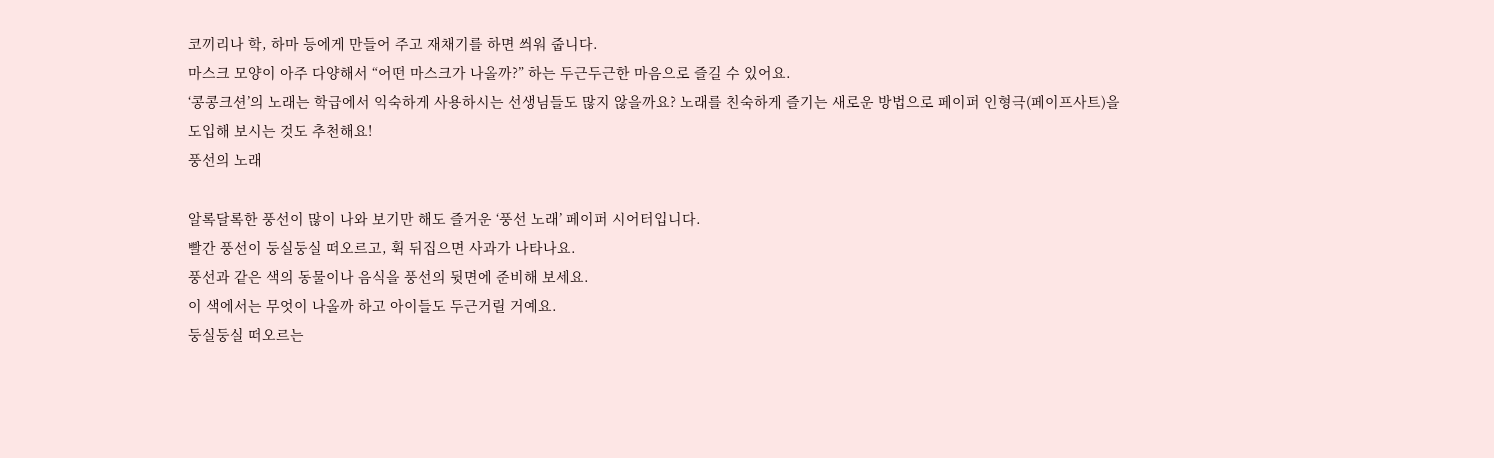코끼리나 학, 하마 등에게 만들어 주고 재채기를 하면 씌워 줍니다.
마스크 모양이 아주 다양해서 “어떤 마스크가 나올까?” 하는 두근두근한 마음으로 즐길 수 있어요.
‘콩콩크션’의 노래는 학급에서 익숙하게 사용하시는 선생님들도 많지 않을까요? 노래를 친숙하게 즐기는 새로운 방법으로 페이퍼 인형극(페이프사트)을 도입해 보시는 것도 추천해요!
풍선의 노래

알록달록한 풍선이 많이 나와 보기만 해도 즐거운 ‘풍선 노래’ 페이퍼 시어터입니다.
빨간 풍선이 둥실둥실 떠오르고, 휙 뒤집으면 사과가 나타나요.
풍선과 같은 색의 동물이나 음식을 풍선의 뒷면에 준비해 보세요.
이 색에서는 무엇이 나올까 하고 아이들도 두근거릴 거예요.
둥실둥실 떠오르는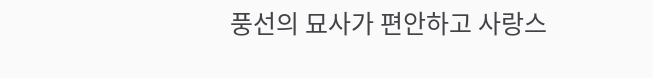풍선의 묘사가 편안하고 사랑스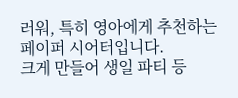러워, 특히 영아에게 추천하는 페이퍼 시어터입니다.
크게 만들어 생일 파티 등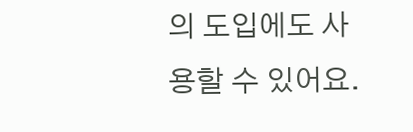의 도입에도 사용할 수 있어요.